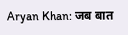Aryan Khan: जब बात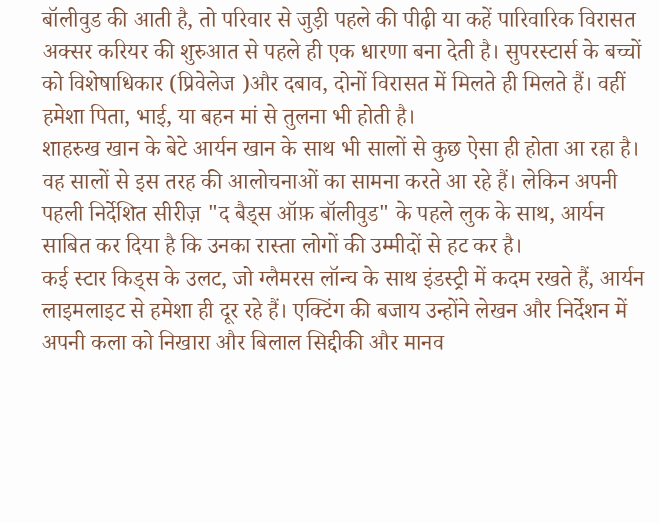बॉलीवुड की आती है, तो परिवार से जुड़ी पहले की पीढ़ी या कहें पारिवारिक विरासत अक्सर करियर की शुरुआत से पहले ही एक धारणा बना देती है। सुपरस्टार्स के बच्चों को विशेषाधिकार (प्रिवेलेज )और दबाव, दोनों विरासत में मिलते ही मिलते हैं। वहीं हमेशा पिता, भाई, या बहन मां से तुलना भी होती है।
शाहरुख खान के बेटे आर्यन खान के साथ भी सालों से कुछ ऐसा ही होता आ रहा है। वह सालों से इस तरह की आलोचनाओं का सामना करते आ रहे हैं। लेकिन अपनी पहली निर्देशित सीरीज़ "द बैड्स ऑफ़ बॉलीवुड" के पहले लुक के साथ, आर्यन साबित कर दिया है कि उनका रास्ता लोगों की उम्मीदों से हट कर है।
कई स्टार किड्स के उलट, जो ग्लैमरस लॉन्च के साथ इंडस्ट्री में कदम रखते हैं, आर्यन लाइमलाइट से हमेशा ही दूर रहे हैं। एक्टिंग की बजाय उन्होंने लेखन और निर्देशन में अपनी कला को निखारा और बिलाल सिद्दीकी और मानव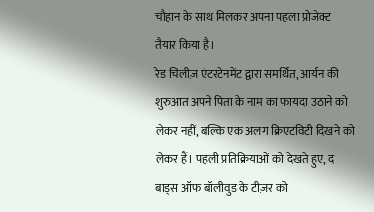चौहान के साथ मिलकर अपना पहला प्रोजेक्ट तैयार किया है।
रेड चिलीज़ एंटरटेनमेंट द्वारा समर्थित, आर्यन की शुरुआत अपने पिता के नाम का फायदा उठाने को लेकर नहीं, बल्कि एक अलग क्रिएटविटी दिखने को लेकर हैं। पहली प्रतिक्रियाओं को देखते हुए, द बाड्स ऑफ बॉलीवुड के टीज़र को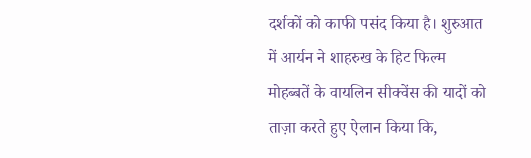दर्शकों को काफी पसंद किया है। शुरुआत में आर्यन ने शाहरुख के हिट फिल्म मोहब्बतें के वायलिन सीक्वेंस की यादों को ताज़ा करते हुए ऐलान किया कि,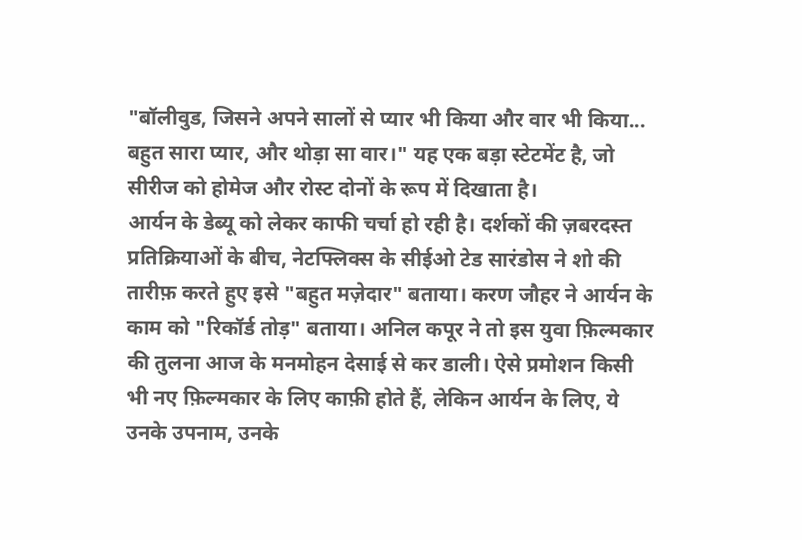"बॉलीवुड, जिसने अपने सालों से प्यार भी किया और वार भी किया... बहुत सारा प्यार, और थोड़ा सा वार।" यह एक बड़ा स्टेटमेंट है, जो सीरीज को होमेज और रोस्ट दोनों के रूप में दिखाता है।
आर्यन के डेब्यू को लेकर काफी चर्चा हो रही है। दर्शकों की ज़बरदस्त प्रतिक्रियाओं के बीच, नेटफ्लिक्स के सीईओ टेड सारंडोस ने शो की तारीफ़ करते हुए इसे "बहुत मज़ेदार" बताया। करण जौहर ने आर्यन के काम को "रिकॉर्ड तोड़" बताया। अनिल कपूर ने तो इस युवा फ़िल्मकार की तुलना आज के मनमोहन देसाई से कर डाली। ऐसे प्रमोशन किसी भी नए फ़िल्मकार के लिए काफ़ी होते हैं, लेकिन आर्यन के लिए, ये उनके उपनाम, उनके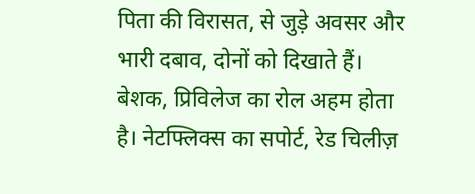पिता की विरासत, से जुड़े अवसर और भारी दबाव, दोनों को दिखाते हैं।
बेशक, प्रिविलेज का रोल अहम होता है। नेटफ्लिक्स का सपोर्ट, रेड चिलीज़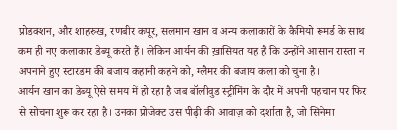प्रोडक्शन, और शाहरुख, रणबीर कपूर, सलमान खान व अन्य कलाकारों के कैमियो रूमर्ड के साथ कम ही नए कलाकार डेब्यू करते हैं। लेकिन आर्यन की ख़ासियत यह है कि उन्होंने आसान रास्ता न अपनाने हुए स्टारडम की बजाय कहानी कहने को, ग्लैमर की बजाय कला को चुना है।
आर्यन खान का डेब्यू ऐसे समय में हो रहा है जब बॉलीवुड स्ट्रीमिंग के दौर में अपनी पहचान पर फिर से सोचना शुरू कर रहा है। उनका प्रोजेक्ट उस पीढ़ी की आवाज़ को दर्शाता है, जो सिनेमा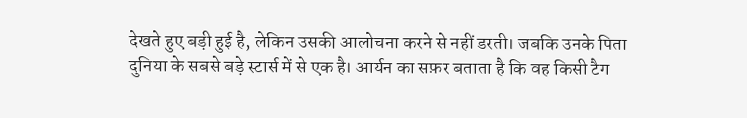देखते हुए बड़ी हुई है, लेकिन उसकी आलोचना करने से नहीं डरती। जबकि उनके पिता दुनिया के सबसे बड़े स्टार्स में से एक है। आर्यन का सफ़र बताता है कि वह किसी टैग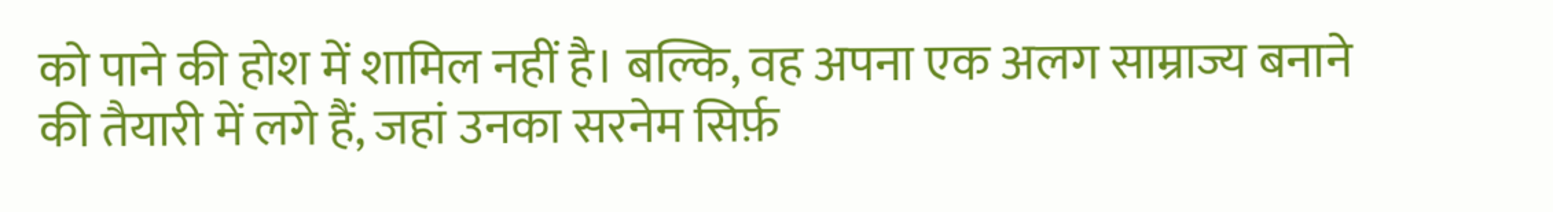को पाने की होश में शामिल नहीं है। बल्कि, वह अपना एक अलग साम्राज्य बनाने की तैयारी में लगे हैं, जहां उनका सरनेम सिर्फ़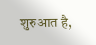शुरुआत है,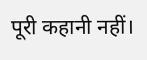पूरी कहानी नहीं।